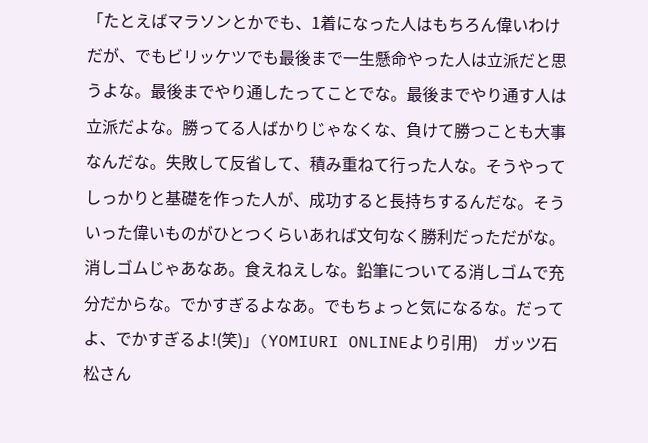「たとえばマラソンとかでも、1着になった人はもちろん偉いわけだが、でもビリッケツでも最後まで一生懸命やった人は立派だと思うよな。最後までやり通したってことでな。最後までやり通す人は立派だよな。勝ってる人ばかりじゃなくな、負けて勝つことも大事なんだな。失敗して反省して、積み重ねて行った人な。そうやってしっかりと基礎を作った人が、成功すると長持ちするんだな。そういった偉いものがひとつくらいあれば文句なく勝利だっただがな。消しゴムじゃあなあ。食えねえしな。鉛筆についてる消しゴムで充分だからな。でかすぎるよなあ。でもちょっと気になるな。だってよ、でかすぎるよ!(笑)」(YOMIURI ONLINEより引用)    ガッツ石松さん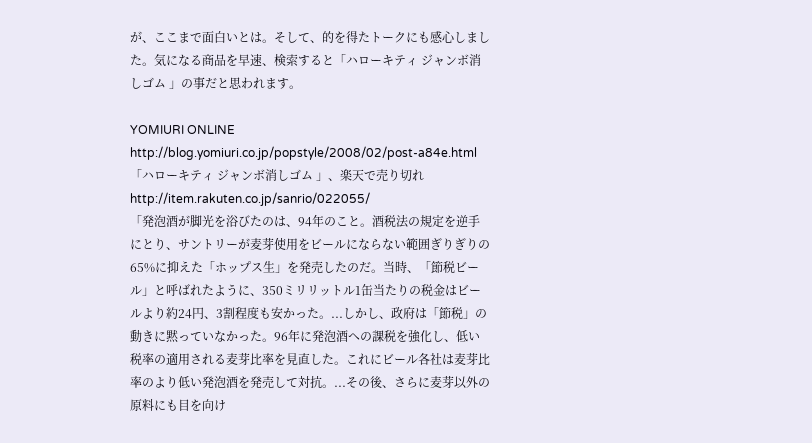が、ここまで面白いとは。そして、的を得たトークにも感心しました。気になる商品を早速、検索すると「ハローキティ ジャンボ消しゴム 」の事だと思われます。

YOMIURI ONLINE
http://blog.yomiuri.co.jp/popstyle/2008/02/post-a84e.html
「ハローキティ ジャンボ消しゴム 」、楽天で売り切れ
http://item.rakuten.co.jp/sanrio/022055/
「発泡酒が脚光を浴びたのは、94年のこと。酒税法の規定を逆手にとり、サントリーが麦芽使用をビールにならない範囲ぎりぎりの65%に抑えた「ホップス生」を発売したのだ。当時、「節税ビール」と呼ばれたように、350ミリリットル1缶当たりの税金はビールより約24円、3割程度も安かった。...しかし、政府は「節税」の動きに黙っていなかった。96年に発泡酒への課税を強化し、低い税率の適用される麦芽比率を見直した。これにビール各社は麦芽比率のより低い発泡酒を発売して対抗。...その後、さらに麦芽以外の原料にも目を向け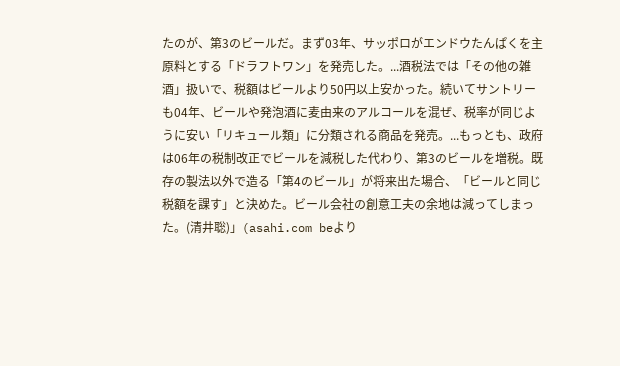たのが、第3のビールだ。まず03年、サッポロがエンドウたんぱくを主原料とする「ドラフトワン」を発売した。...酒税法では「その他の雑酒」扱いで、税額はビールより50円以上安かった。続いてサントリーも04年、ビールや発泡酒に麦由来のアルコールを混ぜ、税率が同じように安い「リキュール類」に分類される商品を発売。...もっとも、政府は06年の税制改正でビールを減税した代わり、第3のビールを増税。既存の製法以外で造る「第4のビール」が将来出た場合、「ビールと同じ税額を課す」と決めた。ビール会社の創意工夫の余地は減ってしまった。(清井聡)」(asahi.com beより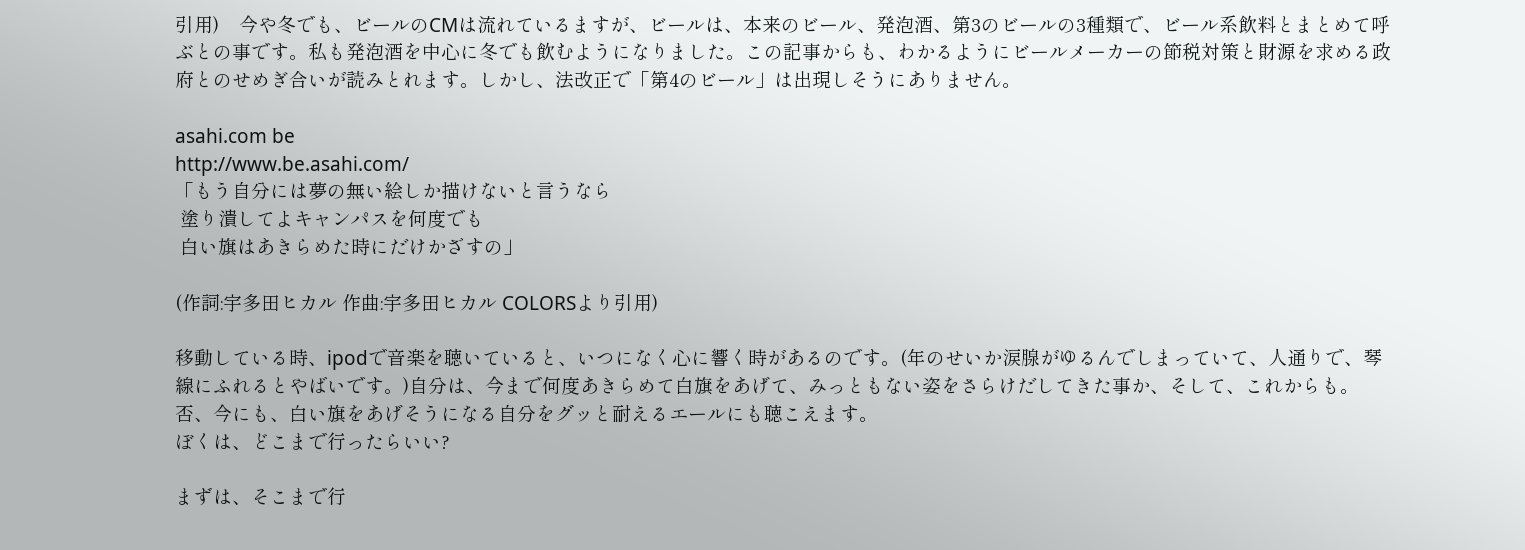引用)    今や冬でも、ビールのCMは流れているますが、ビールは、本来のビール、発泡酒、第3のビールの3種類で、ビール系飲料とまとめて呼ぶとの事です。私も発泡酒を中心に冬でも飲むようになりました。この記事からも、わかるようにビールメーカーの節税対策と財源を求める政府とのせめぎ合いが読みとれます。しかし、法改正で「第4のビール」は出現しそうにありません。

asahi.com be
http://www.be.asahi.com/
「もう自分には夢の無い絵しか描けないと言うなら
 塗り潰してよキャンパスを何度でも
 白い旗はあきらめた時にだけかざすの」

(作詞:宇多田ヒカル 作曲:宇多田ヒカル COLORSより引用)

移動している時、ipodで音楽を聴いていると、いつになく心に響く時があるのです。(年のせいか涙腺がゆるんでしまっていて、人通りで、琴線にふれるとやばいです。)自分は、今まで何度あきらめて白旗をあげて、みっともない姿をさらけだしてきた事か、そして、これからも。否、今にも、白い旗をあげそうになる自分をグッと耐えるエールにも聴こえます。
ぼくは、どこまで行ったらいい?

まずは、そこまで行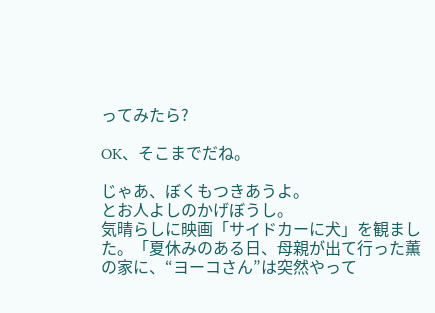ってみたら?

OK、そこまでだね。

じゃあ、ぼくもつきあうよ。
とお人よしのかげぼうし。
気晴らしに映画「サイドカーに犬」を観ました。「夏休みのある日、母親が出て行った薫の家に、“ヨーコさん”は突然やって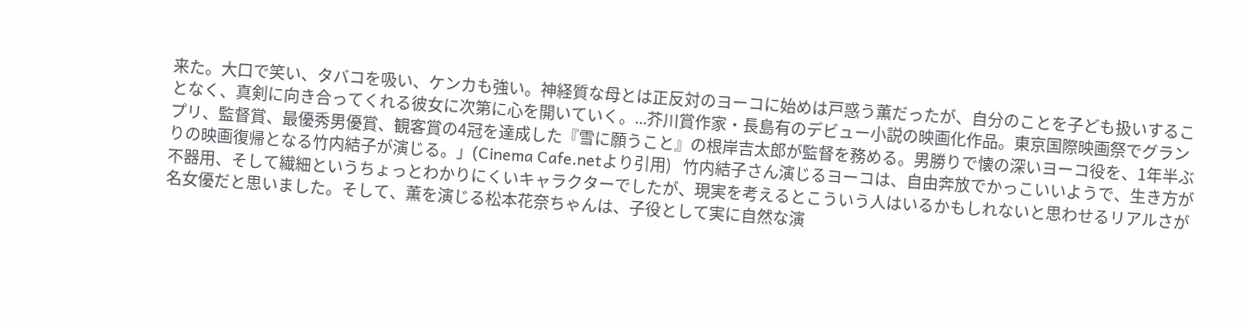来た。大口で笑い、タバコを吸い、ケンカも強い。神経質な母とは正反対のヨーコに始めは戸惑う薫だったが、自分のことを子ども扱いすることなく、真剣に向き合ってくれる彼女に次第に心を開いていく。...芥川賞作家・長島有のデビュー小説の映画化作品。東京国際映画祭でグランプリ、監督賞、最優秀男優賞、観客賞の4冠を達成した『雪に願うこと』の根岸吉太郎が監督を務める。男勝りで懐の深いヨーコ役を、1年半ぶりの映画復帰となる竹内結子が演じる。」(Cinema Cafe.netより引用)   竹内結子さん演じるヨーコは、自由奔放でかっこいいようで、生き方が不器用、そして繊細というちょっとわかりにくいキャラクターでしたが、現実を考えるとこういう人はいるかもしれないと思わせるリアルさが名女優だと思いました。そして、薫を演じる松本花奈ちゃんは、子役として実に自然な演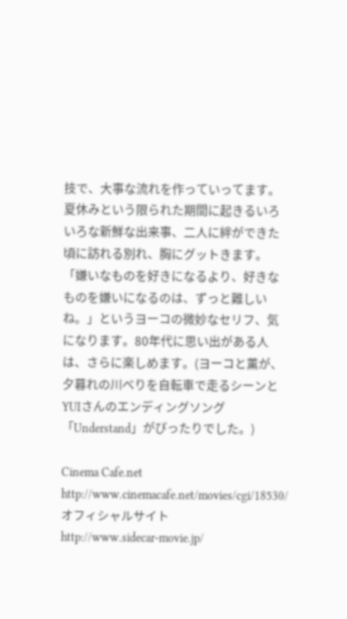技で、大事な流れを作っていってます。夏休みという限られた期間に起きるいろいろな新鮮な出来事、二人に絆ができた頃に訪れる別れ、胸にグットきます。「嫌いなものを好きになるより、好きなものを嫌いになるのは、ずっと難しいね。」というヨーコの微妙なセリフ、気になります。80年代に思い出がある人は、さらに楽しめます。(ヨーコと薫が、夕暮れの川べりを自転車で走るシーンとYUIさんのエンディングソング「Understand」がぴったりでした。)

Cinema Cafe.net
http://www.cinemacafe.net/movies/cgi/18530/
オフィシャルサイト
http://www.sidecar-movie.jp/